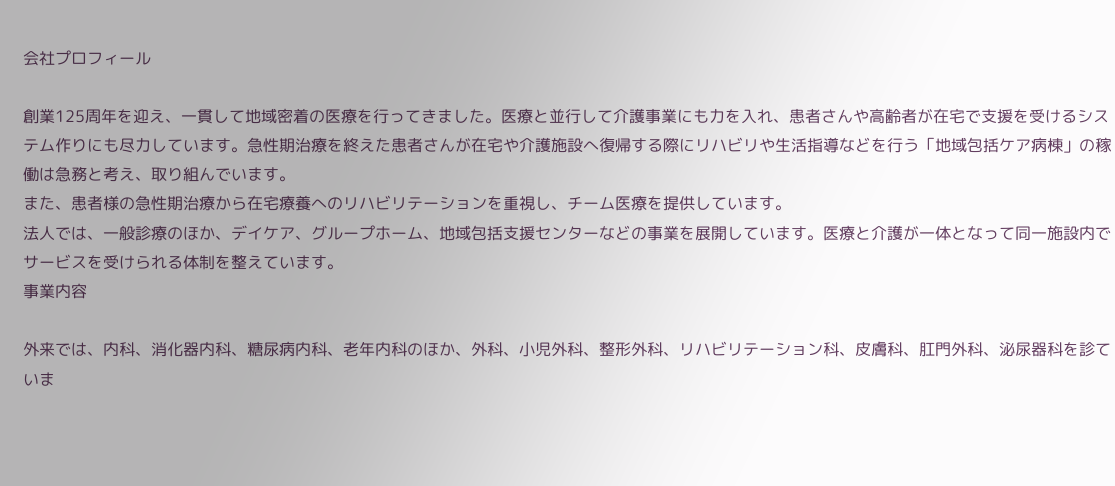会社プロフィール

創業125周年を迎え、一貫して地域密着の医療を行ってきました。医療と並行して介護事業にも力を入れ、患者さんや高齢者が在宅で支援を受けるシステム作りにも尽力しています。急性期治療を終えた患者さんが在宅や介護施設へ復帰する際にリハビリや生活指導などを行う「地域包括ケア病棟」の稼働は急務と考え、取り組んでいます。
また、患者様の急性期治療から在宅療養へのリハビリテーションを重視し、チーム医療を提供しています。
法人では、一般診療のほか、デイケア、グループホーム、地域包括支援センターなどの事業を展開しています。医療と介護が一体となって同一施設内でサービスを受けられる体制を整えています。
事業内容

外来では、内科、消化器内科、糖尿病内科、老年内科のほか、外科、小児外科、整形外科、リハビリテーション科、皮膚科、肛門外科、泌尿器科を診ていま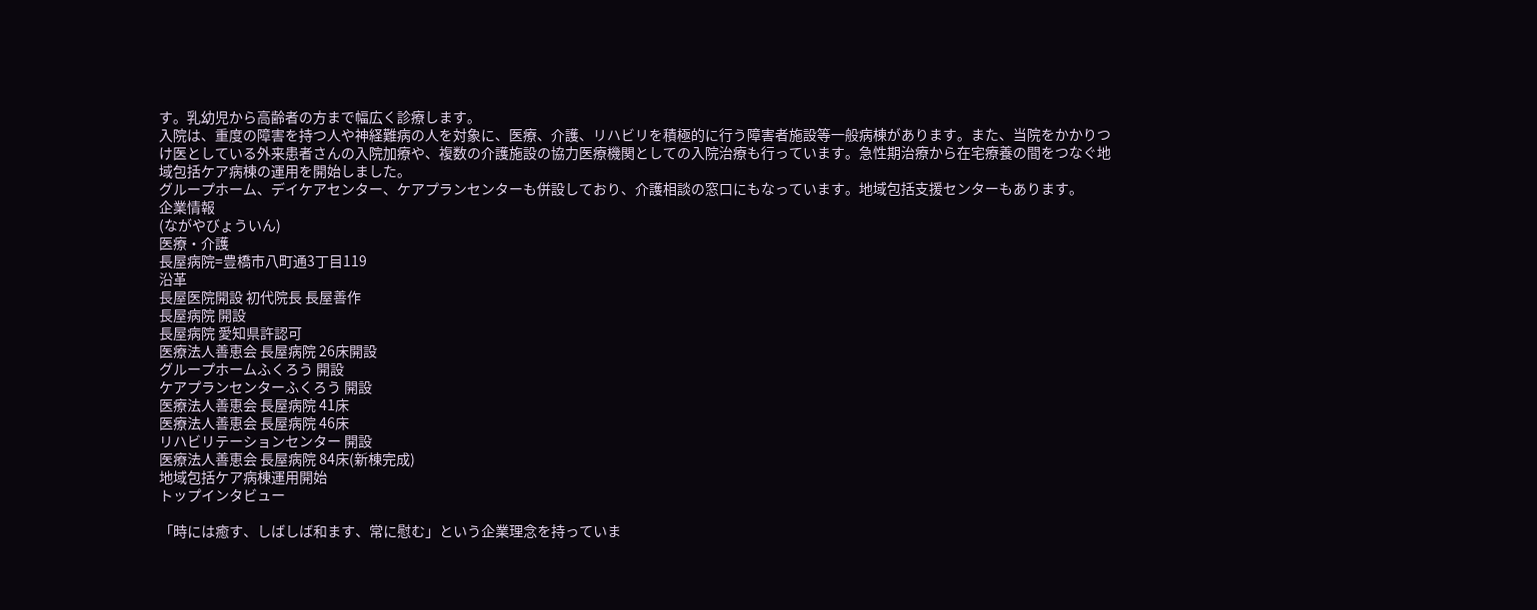す。乳幼児から高齢者の方まで幅広く診療します。
入院は、重度の障害を持つ人や神経難病の人を対象に、医療、介護、リハビリを積極的に行う障害者施設等一般病棟があります。また、当院をかかりつけ医としている外来患者さんの入院加療や、複数の介護施設の協力医療機関としての入院治療も行っています。急性期治療から在宅療養の間をつなぐ地域包括ケア病棟の運用を開始しました。
グループホーム、デイケアセンター、ケアプランセンターも併設しており、介護相談の窓口にもなっています。地域包括支援センターもあります。
企業情報
(ながやびょういん)
医療・介護
長屋病院=豊橋市八町通3丁目119
沿革
長屋医院開設 初代院長 長屋善作
長屋病院 開設
長屋病院 愛知県許認可
医療法人善恵会 長屋病院 26床開設
グループホームふくろう 開設
ケアプランセンターふくろう 開設
医療法人善恵会 長屋病院 41床
医療法人善恵会 長屋病院 46床
リハビリテーションセンター 開設
医療法人善恵会 長屋病院 84床(新棟完成)
地域包括ケア病棟運用開始
トップインタビュー

「時には癒す、しばしば和ます、常に慰む」という企業理念を持っていま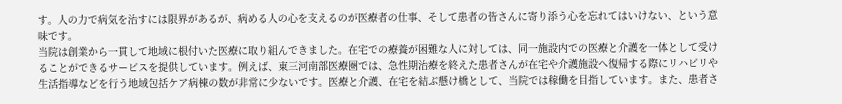す。人の力で病気を治すには限界があるが、病める人の心を支えるのが医療者の仕事、そして患者の皆さんに寄り添う心を忘れてはいけない、という意味です。
当院は創業から一貫して地域に根付いた医療に取り組んできました。在宅での療養が困難な人に対しては、同一施設内での医療と介護を一体として受けることができるサービスを提供しています。例えば、東三河南部医療圏では、急性期治療を終えた患者さんが在宅や介護施設へ復帰する際にリハビリや生活指導などを行う地域包括ケア病棟の数が非常に少ないです。医療と介護、在宅を結ぶ懸け橋として、当院では稼働を目指しています。また、患者さ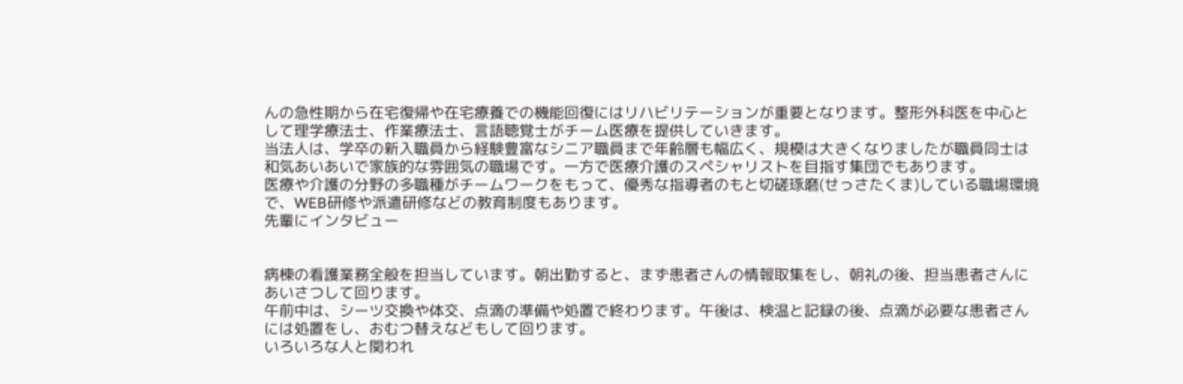んの急性期から在宅復帰や在宅療養での機能回復にはリハビリテーションが重要となります。整形外科医を中心として理学療法士、作業療法士、言語聴覚士がチーム医療を提供していきます。
当法人は、学卒の新入職員から経験豊富なシニア職員まで年齢層も幅広く、規模は大きくなりましたが職員同士は和気あいあいで家族的な雰囲気の職場です。一方で医療介護のスペシャリストを目指す集団でもあります。
医療や介護の分野の多職種がチームワークをもって、優秀な指導者のもと切磋琢磨(せっさたくま)している職場環境で、WEB研修や派遣研修などの教育制度もあります。
先輩にインタビュー


病棟の看護業務全般を担当しています。朝出勤すると、まず患者さんの情報取集をし、朝礼の後、担当患者さんにあいさつして回ります。
午前中は、シーツ交換や体交、点滴の準備や処置で終わります。午後は、検温と記録の後、点滴が必要な患者さんには処置をし、おむつ替えなどもして回ります。
いろいろな人と関われ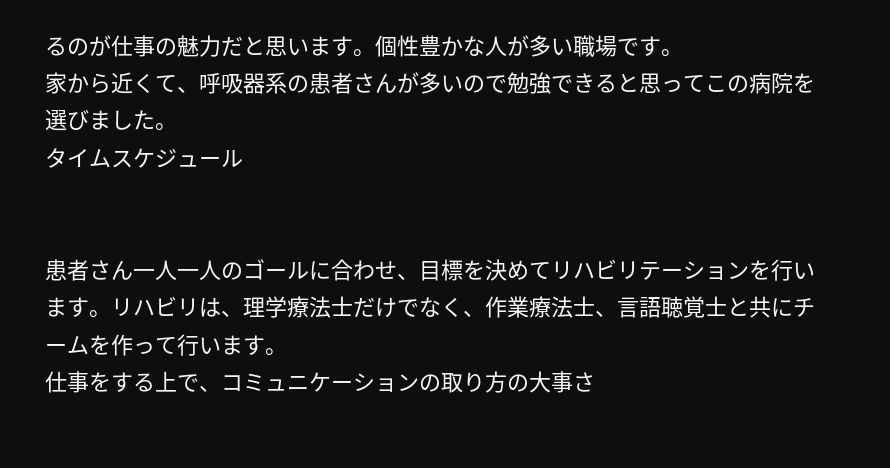るのが仕事の魅力だと思います。個性豊かな人が多い職場です。
家から近くて、呼吸器系の患者さんが多いので勉強できると思ってこの病院を選びました。
タイムスケジュール


患者さん一人一人のゴールに合わせ、目標を決めてリハビリテーションを行います。リハビリは、理学療法士だけでなく、作業療法士、言語聴覚士と共にチームを作って行います。
仕事をする上で、コミュニケーションの取り方の大事さ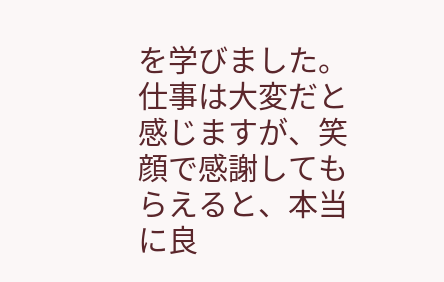を学びました。仕事は大変だと感じますが、笑顔で感謝してもらえると、本当に良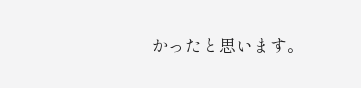かったと思います。